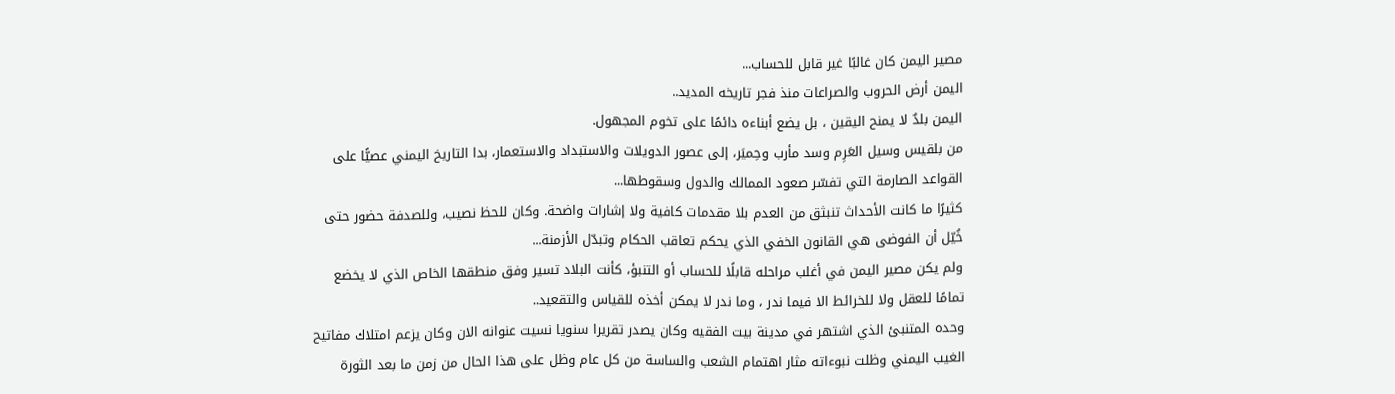مصير اليمن كان غالبًا غير قابل للحساب...
اليمن أرض الحروب والصراعات منذ فجر تاريخه المديد..
اليمن بلدٌ لا يمنح اليقين ، بل يضع أبناءه دائمًا على تخوم المجهول.
من بلقيس وسيل العَرِم وسد مأرب وحِميَر، إلى عصور الدويلات والاستبداد والاستعمار، بدا التاريخ اليمني عصيًّا على القواعد الصارمة التي تفسّر صعود الممالك والدول وسقوطها...
كثيرًا ما كانت الأحداث تنبثق من العدم بلا مقدمات كافية ولا إشارات واضحة. وكان للحظ نصيب، وللصدفة حضور حتى خُيّل أن الفوضى هي القانون الخفي الذي يحكم تعاقب الحكام وتبدّل الأزمنة...
ولم يكن مصير اليمن في أغلب مراحله قابلًا للحساب أو التنبؤ، كأنت البلاد تسير وفق منطقها الخاص الذي لا يخضع تمامًا للعقل ولا للخرائط الا فيما ندر ، وما ندر لا يمكن أخذه للقياس والتقعيد..
وحده المتنبئ الذي اشتهر في مدينة بيت الفقيه وكان يصدر تقريرا سنويا نسيت عنوانه الان وكان يزعم امتلاك مفاتيح الغيب اليمني وظلت نبوءاته مثار اهتمام الشعب والساسة من كل عام وظل على هذا الحال من زمن ما بعد الثورة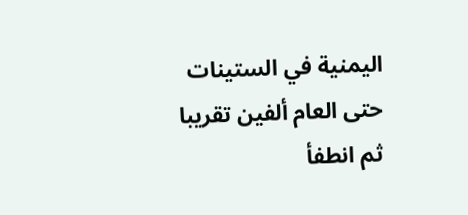اليمنية في الستينات حتى العام ألفين تقريبا ثم انطفأ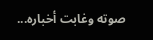صوته وغابت أخباره...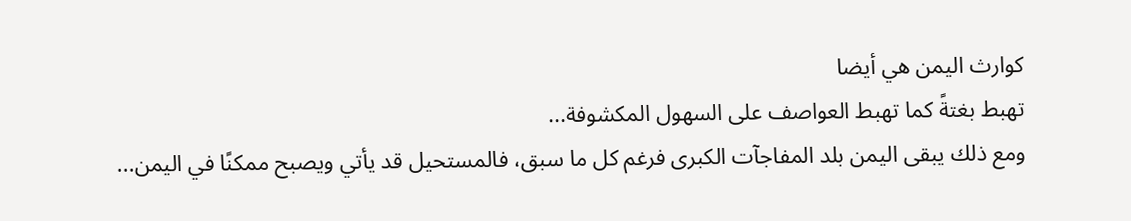كوارث اليمن هي أيضا
تهبط بغتةً كما تهبط العواصف على السهول المكشوفة...
ومع ذلك يبقى اليمن بلد المفاجآت الكبرى فرغم كل ما سبق، فالمستحيل قد يأتي ويصبح ممكنًا في اليمن...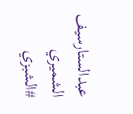عبدالستارسيف الشميري
#الشبزي